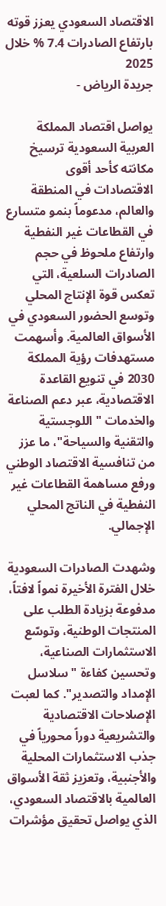الاقتصاد السعودي يعزز قوته بارتفاع الصادرات 7.4 % خلال 2025
جريدة الرياض -

يواصل اقتصاد المملكة العربية السعودية ترسيخ مكانته كأحد أقوى الاقتصادات في المنطقة والعالم، مدعوماً بنمو متسارع في القطاعات غير النفطية وارتفاع ملحوظ في حجم الصادرات السلعية، التي تعكس قوة الإنتاج المحلي وتوسع الحضور السعودي في الأسواق العالمية. وأسهمت مستهدفات رؤية المملكة 2030 في تنويع القاعدة الاقتصادية، عبر دعم الصناعة والخدمات "اللوجستية والتقنية والسياحة"، ما عزز من تنافسية الاقتصاد الوطني ورفع مساهمة القطاعات غير النفطية في الناتج المحلي الإجمالي.

وشهدت الصادرات السعودية خلال الفترة الأخيرة نمواً لافتاً، مدفوعة بزيادة الطلب على المنتجات الوطنية، وتوسّع الاستثمارات الصناعية، وتحسين كفاءة "سلاسل الإمداد والتصدير". كما لعبت الإصلاحات الاقتصادية والتشريعية دوراً محورياً في جذب الاستثمارات المحلية والأجنبية، وتعزيز ثقة الأسواق العالمية بالاقتصاد السعودي، الذي يواصل تحقيق مؤشرات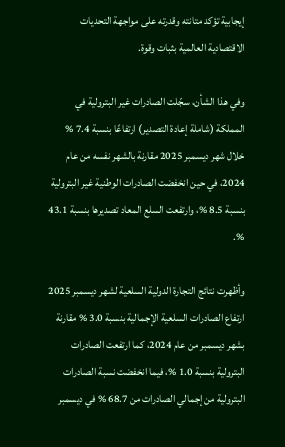إيجابية تؤكد متانته وقدرته على مواجهة التحديات الاقتصادية العالمية بثبات وقوة.

وفي هذا الشأن، سجّلت الصادرات غير البترولية في المملكة (شاملة إعادة التصدير) ارتفاعًا بنسبة 7.4 % خلال شهر ديسمبر 2025 مقارنة بالشهر نفسه من عام 2024، في حين انخفضت الصادرات الوطنية غير البترولية بنسبة 8.5 %، وارتفعت السلع المعاد تصديرها بنسبة 43.1 %.

وأظهرت نتائج التجارة الدولية السلعية لشهر ديسمبر 2025 ارتفاع الصادرات السلعية الإجمالية بنسبة 3.0 % مقارنة بشهر ديسمبر من عام 2024، كما ارتفعت الصادرات البترولية بنسبة 1.0 %، فيما انخفضت نسبة الصادرات البترولية من إجمالي الصادرات من 68.7 % في ديسمبر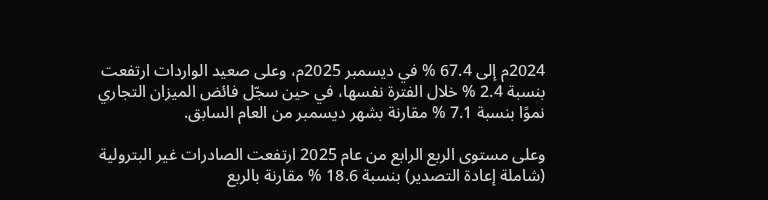2024م إلى 67.4 % في ديسمبر 2025م، وعلى صعيد الواردات ارتفعت بنسبة 2.4 % خلال الفترة نفسها، في حين سجّل فائض الميزان التجاري نموًا بنسبة 7.1 % مقارنة بشهر ديسمبر من العام السابق.

وعلى مستوى الربع الرابع من عام 2025 ارتفعت الصادرات غير البترولية (شاملة إعادة التصدير) بنسبة 18.6 % مقارنة بالربع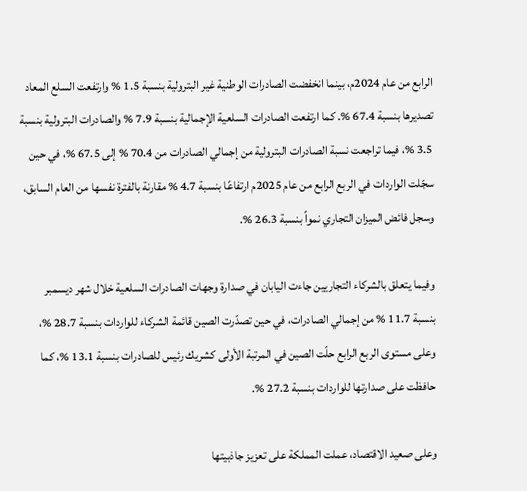الرابع من عام 2024م، بينما انخفضت الصادرات الوطنية غير البترولية بنسبة 1.5 % وارتفعت السلع المعاد تصديرها بنسبة 67.4 %. كما ارتفعت الصادرات السلعية الإجمالية بنسبة 7.9 % والصادرات البترولية بنسبة 3.5 %، فيما تراجعت نسبة الصادرات البترولية من إجمالي الصادرات من 70.4 % إلى 67.5 %، في حين سجّلت الواردات في الربع الرابع من عام 2025م ارتفاعًا بنسبة 4.7 % مقارنة بالفترة نفسها من العام السابق، وسجل فائض الميزان التجاري نمواً بنسبة 26.3 %.

وفيما يتعلق بالشركاء التجاريين جاءت اليابان في صدارة وجهات الصادرات السلعية خلال شهر ديسمبر بنسبة 11.7 % من إجمالي الصادرات، في حين تصدّرت الصين قائمة الشركاء للواردات بنسبة 28.7 %، وعلى مستوى الربع الرابع حلّت الصين في المرتبة الأولى كشريك رئيس للصادرات بنسبة 13.1 %، كما حافظت على صدارتها للواردات بنسبة 27.2 %.

وعلى صعيد الاقتصاد، عملت المملكة على تعزيز جاذبيتها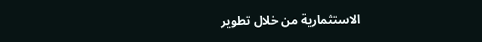الاستثمارية من خلال تطوير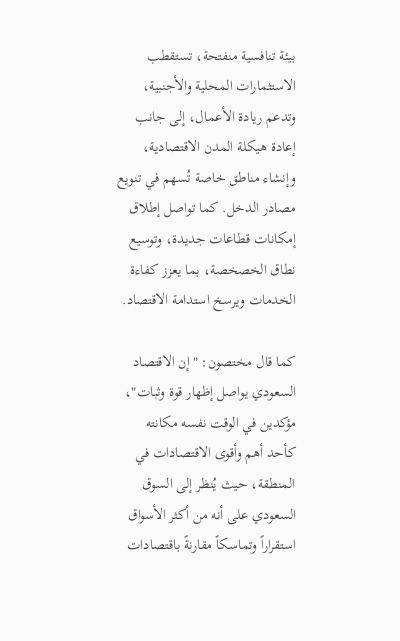بيئة تنافسية منفتحة، تستقطب الاستثمارات المحلية والأجنبية، وتدعم ريادة الأعمال، إلى جانب إعادة هيكلة المدن الاقتصادية، وإنشاء مناطق خاصة تُسهم في تنويع مصادر الدخل. كما تواصل إطلاق إمكانات قطاعات جديدة، وتوسيع نطاق الخصخصة، بما يعزز كفاءة الخدمات ويرسخ استدامة الاقتصاد.

كما قال مختصون: "إن الاقتصاد السعودي يواصل إظهار قوة وثبات"، مؤكدين في الوقت نفسه مكانته كأحد أهم وأقوى الاقتصادات في المنطقة، حيث يُنظر إلى السوق السعودي على أنه من أكثر الأسواق استقراراً وتماسكاً مقارنةً باقتصادات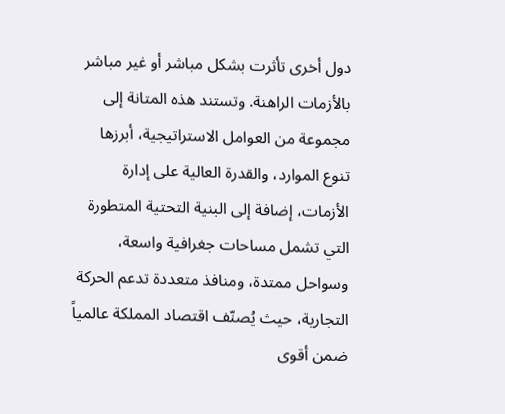دول أخرى تأثرت بشكل مباشر أو غير مباشر بالأزمات الراهنة. وتستند هذه المتانة إلى مجموعة من العوامل الاستراتيجية، أبرزها تنوع الموارد، والقدرة العالية على إدارة الأزمات، إضافة إلى البنية التحتية المتطورة التي تشمل مساحات جغرافية واسعة، وسواحل ممتدة، ومنافذ متعددة تدعم الحركة التجارية، حيث يُصنّف اقتصاد المملكة عالمياً ضمن أقوى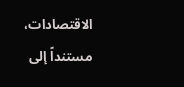الاقتصادات، مستنداً إلى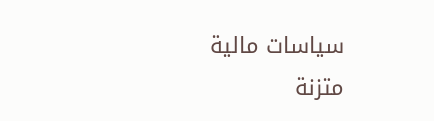سياسات مالية متزنة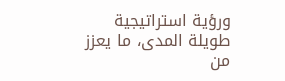ورؤية استراتيجية طويلة المدى، ما يعزز من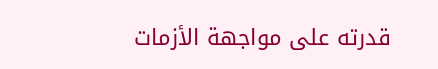قدرته على مواجهة الأزمات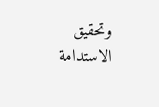وتحقيق الاستدامة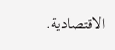الاقتصادية.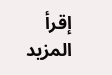إقرأ المزيد